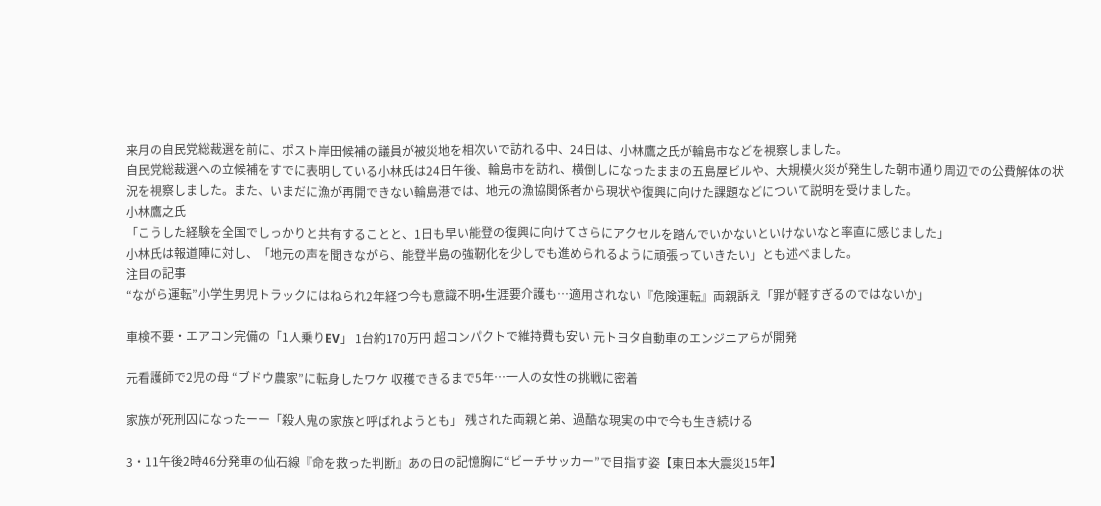来月の自民党総裁選を前に、ポスト岸田候補の議員が被災地を相次いで訪れる中、24日は、小林鷹之氏が輪島市などを視察しました。
自民党総裁選への立候補をすでに表明している小林氏は24日午後、輪島市を訪れ、横倒しになったままの五島屋ビルや、大規模火災が発生した朝市通り周辺での公費解体の状況を視察しました。また、いまだに漁が再開できない輪島港では、地元の漁協関係者から現状や復興に向けた課題などについて説明を受けました。
小林鷹之氏
「こうした経験を全国でしっかりと共有することと、1日も早い能登の復興に向けてさらにアクセルを踏んでいかないといけないなと率直に感じました」
小林氏は報道陣に対し、「地元の声を聞きながら、能登半島の強靭化を少しでも進められるように頑張っていきたい」とも述べました。
注目の記事
“ながら運転”小学生男児トラックにはねられ2年経つ今も意識不明•生涯要介護も…適用されない『危険運転』両親訴え「罪が軽すぎるのではないか」

車検不要・エアコン完備の「1人乗りEV」 1台約170万円 超コンパクトで維持費も安い 元トヨタ自動車のエンジニアらが開発

元看護師で2児の母 “ブドウ農家”に転身したワケ 収穫できるまで5年…一人の女性の挑戦に密着

家族が死刑囚になったーー「殺人鬼の家族と呼ばれようとも」 残された両親と弟、過酷な現実の中で今も生き続ける

3・11午後2時46分発車の仙石線『命を救った判断』あの日の記憶胸に“ビーチサッカー”で目指す姿【東日本大震災15年】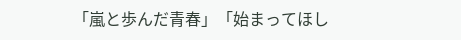「嵐と歩んだ青春」「始まってほし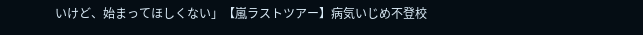いけど、始まってほしくない」【嵐ラストツアー】病気いじめ不登校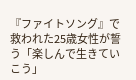『ファイトソング』で救われた25歳女性が誓う「楽しんで生きていこう」